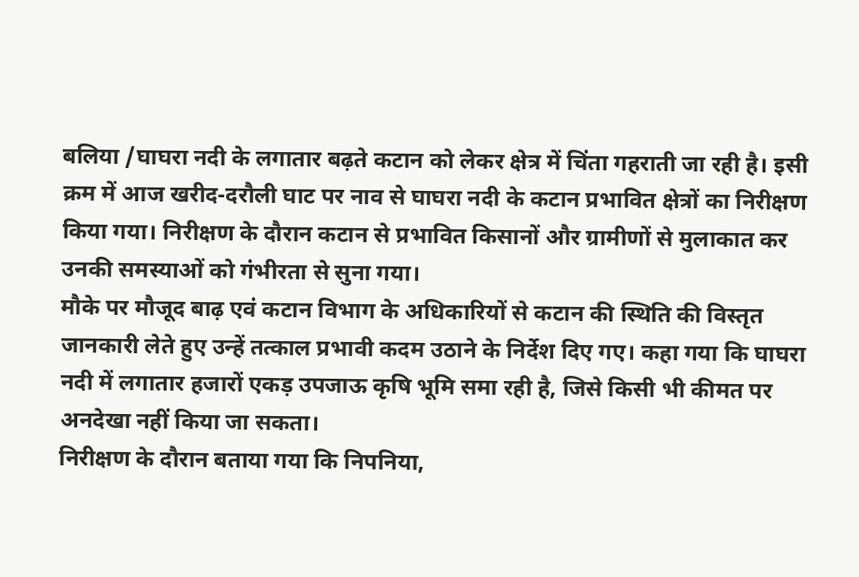बलिया /घाघरा नदी के लगातार बढ़ते कटान को लेकर क्षेत्र में चिंता गहराती जा रही है। इसी क्रम में आज खरीद-दरौली घाट पर नाव से घाघरा नदी के कटान प्रभावित क्षेत्रों का निरीक्षण किया गया। निरीक्षण के दौरान कटान से प्रभावित किसानों और ग्रामीणों से मुलाकात कर उनकी समस्याओं को गंभीरता से सुना गया।
मौके पर मौजूद बाढ़ एवं कटान विभाग के अधिकारियों से कटान की स्थिति की विस्तृत जानकारी लेते हुए उन्हें तत्काल प्रभावी कदम उठाने के निर्देश दिए गए। कहा गया कि घाघरा नदी में लगातार हजारों एकड़ उपजाऊ कृषि भूमि समा रही है, जिसे किसी भी कीमत पर अनदेखा नहीं किया जा सकता।
निरीक्षण के दौरान बताया गया कि निपनिया,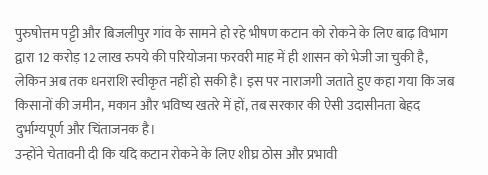पुरुषोत्तम पट्टी और बिजलीपुर गांव के सामने हो रहे भीषण कटान को रोकने के लिए बाढ़ विभाग द्वारा 12 करोड़ 12 लाख रुपये की परियोजना फरवरी माह में ही शासन को भेजी जा चुकी है, लेकिन अब तक धनराशि स्वीकृत नहीं हो सकी है। इस पर नाराजगी जताते हुए कहा गया कि जब किसानों की जमीन, मकान और भविष्य खतरे में हों, तब सरकार की ऐसी उदासीनता बेहद दुर्भाग्यपूर्ण और चिंताजनक है।
उन्होंने चेतावनी दी कि यदि कटान रोकने के लिए शीघ्र ठोस और प्रभावी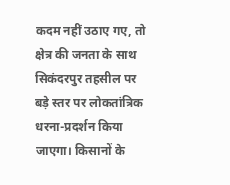कदम नहीं उठाए गए, तो क्षेत्र की जनता के साथ सिकंदरपुर तहसील पर बड़े स्तर पर लोकतांत्रिक धरना-प्रदर्शन किया जाएगा। किसानों के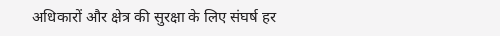अधिकारों और क्षेत्र की सुरक्षा के लिए संघर्ष हर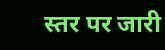स्तर पर जारी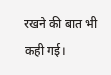रखने की बात भी कही गई।